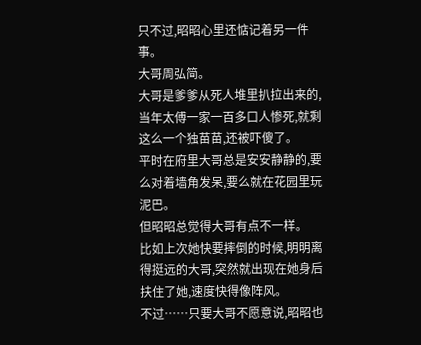只不过,昭昭心里还惦记着另一件事。
大哥周弘简。
大哥是爹爹从死人堆里扒拉出来的,当年太傅一家一百多口人惨死,就剩这么一个独苗苗,还被吓傻了。
平时在府里大哥总是安安静静的,要么对着墙角发呆,要么就在花园里玩泥巴。
但昭昭总觉得大哥有点不一样。
比如上次她快要摔倒的时候,明明离得挺远的大哥,突然就出现在她身后扶住了她,速度快得像阵风。
不过……只要大哥不愿意说,昭昭也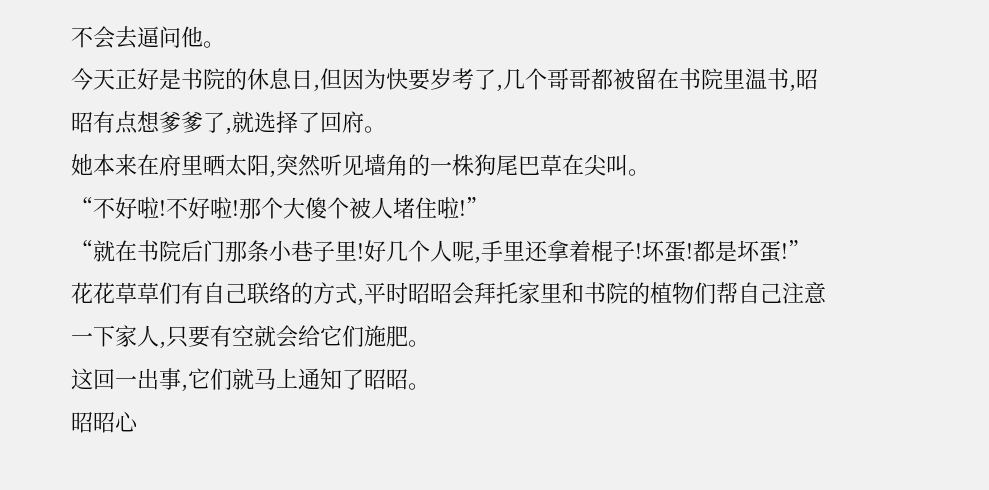不会去逼问他。
今天正好是书院的休息日,但因为快要岁考了,几个哥哥都被留在书院里温书,昭昭有点想爹爹了,就选择了回府。
她本来在府里晒太阳,突然听见墙角的一株狗尾巴草在尖叫。
“不好啦!不好啦!那个大傻个被人堵住啦!”
“就在书院后门那条小巷子里!好几个人呢,手里还拿着棍子!坏蛋!都是坏蛋!”
花花草草们有自己联络的方式,平时昭昭会拜托家里和书院的植物们帮自己注意一下家人,只要有空就会给它们施肥。
这回一出事,它们就马上通知了昭昭。
昭昭心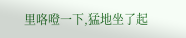里咯噔一下,猛地坐了起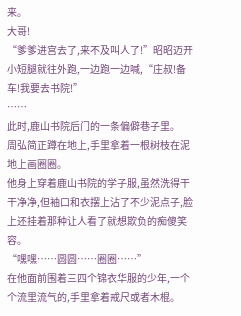来。
大哥!
“爹爹进宫去了,来不及叫人了!”昭昭迈开小短腿就往外跑,一边跑一边喊,“庄叔!备车!我要去书院!”
……
此时,鹿山书院后门的一条偏僻巷子里。
周弘简正蹲在地上,手里拿着一根树枝在泥地上画圈圈。
他身上穿着鹿山书院的学子服,虽然洗得干干净净,但袖口和衣摆上沾了不少泥点子,脸上还挂着那种让人看了就想欺负的痴傻笑容。
“嘿嘿……圆圆……圈圈……”
在他面前围着三四个锦衣华服的少年,一个个流里流气的,手里拿着戒尺或者木棍。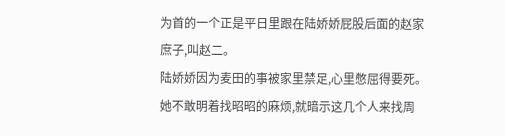为首的一个正是平日里跟在陆娇娇屁股后面的赵家庶子,叫赵二。
陆娇娇因为麦田的事被家里禁足,心里憋屈得要死。
她不敢明着找昭昭的麻烦,就暗示这几个人来找周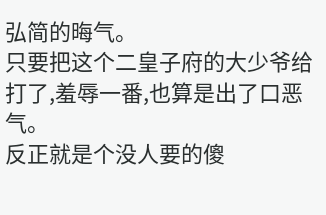弘简的晦气。
只要把这个二皇子府的大少爷给打了,羞辱一番,也算是出了口恶气。
反正就是个没人要的傻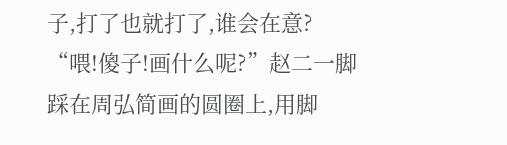子,打了也就打了,谁会在意?
“喂!傻子!画什么呢?”赵二一脚踩在周弘简画的圆圈上,用脚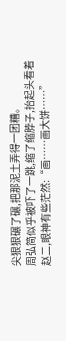尖狠狠碾了碾,把那泥土弄得一团糟。
周弘简似乎被吓了一跳,缩了缩脖子,抬起头看着赵二,眼神有些茫然:“画……画大饼……”